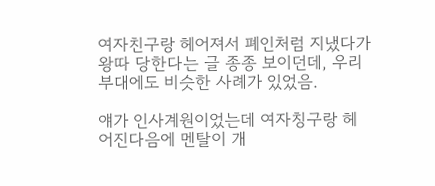여자친구랑 헤어져서 폐인처럼 지냈다가 왕따 당한다는 글 종종 보이던데, 우리부대에도 비슷한 사례가 있었음.

얘가 인사계원이었는데 여자칭구랑 헤어진다음에 멘탈이 개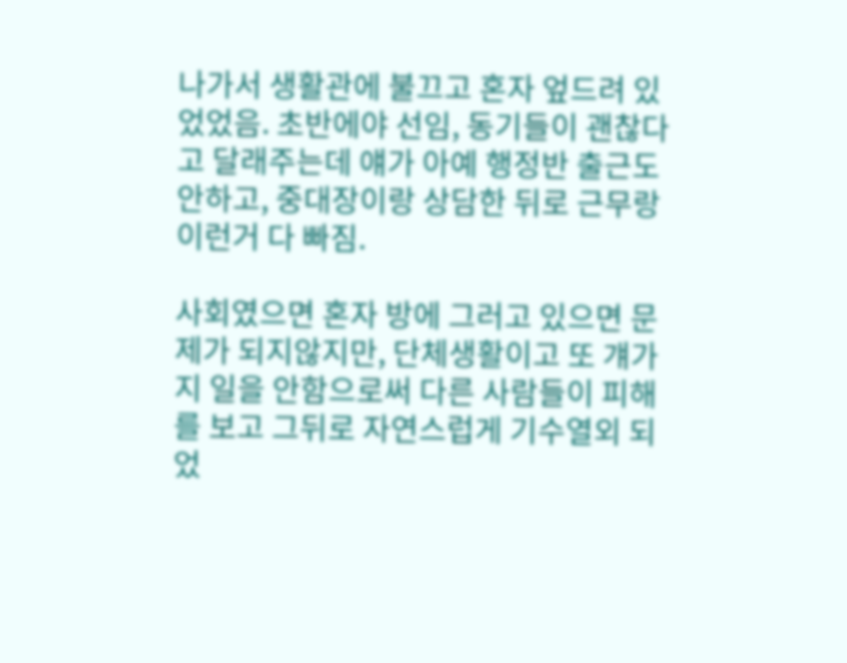나가서 생활관에 불끄고 혼자 엎드려 있었었음. 초반에야 선임, 동기들이 괜찮다고 달래주는데 얘가 아예 행정반 출근도 안하고, 중대장이랑 상담한 뒤로 근무랑 이런거 다 빠짐.

사회였으면 혼자 방에 그러고 있으면 문제가 되지않지만, 단체생활이고 또 걔가 지 일을 안함으로써 다른 사람들이 피해를 보고 그뒤로 자연스럽게 기수열외 되었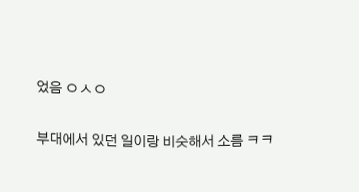었음 ㅇㅅㅇ

부대에서 있던 일이랑 비슷해서 소름 ㅋㅋ